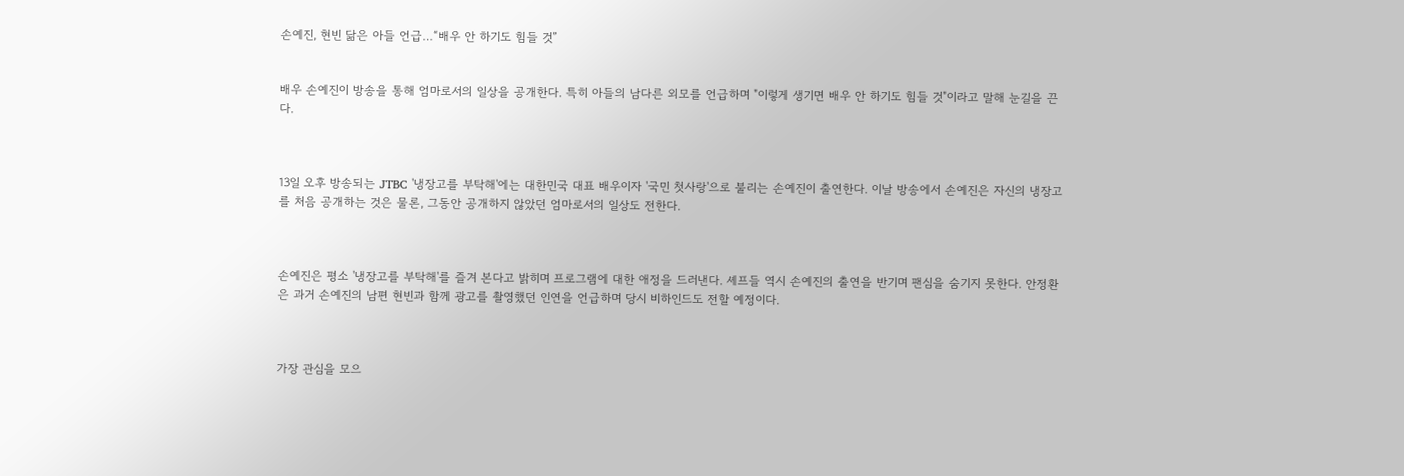손예진, 현빈 닮은 아들 언급…“배우 안 하기도 힘들 것”


배우 손예진이 방송을 통해 엄마로서의 일상을 공개한다. 특히 아들의 남다른 외모를 언급하며 "이렇게 생기면 배우 안 하기도 힘들 것"이라고 말해 눈길을 끈다.



13일 오후 방송되는 JTBC '냉장고를 부탁해'에는 대한민국 대표 배우이자 '국민 첫사랑'으로 불리는 손예진이 출연한다. 이날 방송에서 손예진은 자신의 냉장고를 처음 공개하는 것은 물론, 그동안 공개하지 않았던 엄마로서의 일상도 전한다.



손예진은 평소 '냉장고를 부탁해'를 즐겨 본다고 밝히며 프로그램에 대한 애정을 드러낸다. 셰프들 역시 손예진의 출연을 반기며 팬심을 숨기지 못한다. 안정환은 과거 손예진의 남편 현빈과 함께 광고를 촬영했던 인연을 언급하며 당시 비하인드도 전할 예정이다.



가장 관심을 모으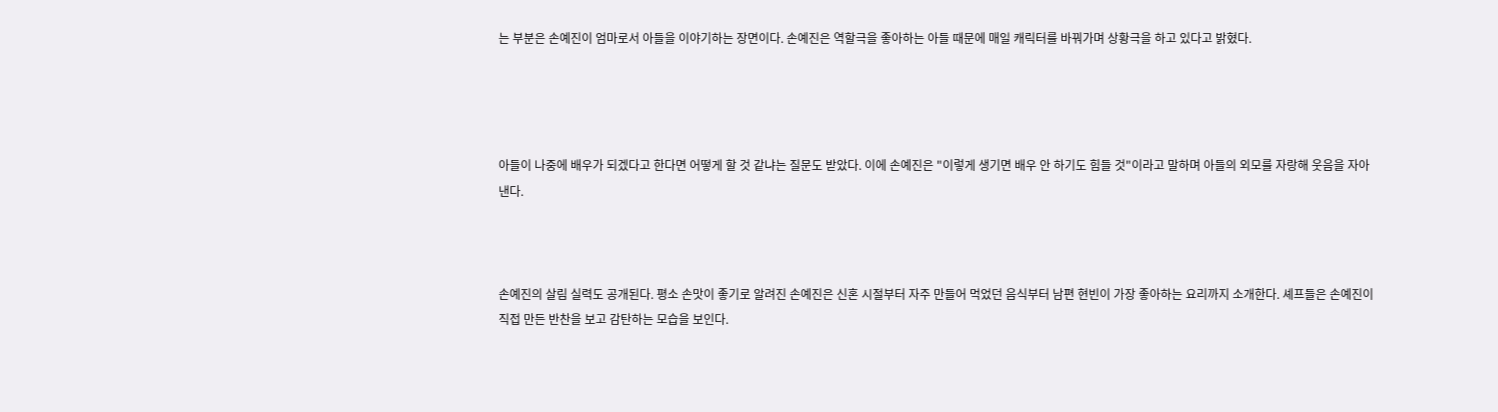는 부분은 손예진이 엄마로서 아들을 이야기하는 장면이다. 손예진은 역할극을 좋아하는 아들 때문에 매일 캐릭터를 바꿔가며 상황극을 하고 있다고 밝혔다.




아들이 나중에 배우가 되겠다고 한다면 어떻게 할 것 같냐는 질문도 받았다. 이에 손예진은 "이렇게 생기면 배우 안 하기도 힘들 것"이라고 말하며 아들의 외모를 자랑해 웃음을 자아낸다.



손예진의 살림 실력도 공개된다. 평소 손맛이 좋기로 알려진 손예진은 신혼 시절부터 자주 만들어 먹었던 음식부터 남편 현빈이 가장 좋아하는 요리까지 소개한다. 셰프들은 손예진이 직접 만든 반찬을 보고 감탄하는 모습을 보인다.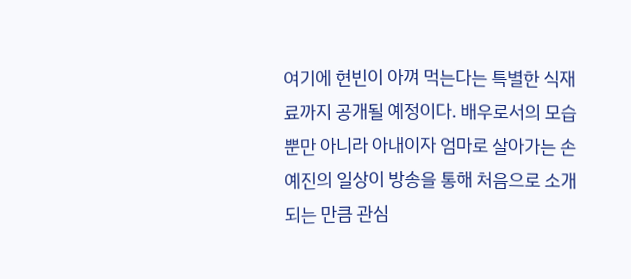여기에 현빈이 아껴 먹는다는 특별한 식재료까지 공개될 예정이다. 배우로서의 모습뿐만 아니라 아내이자 엄마로 살아가는 손예진의 일상이 방송을 통해 처음으로 소개되는 만큼 관심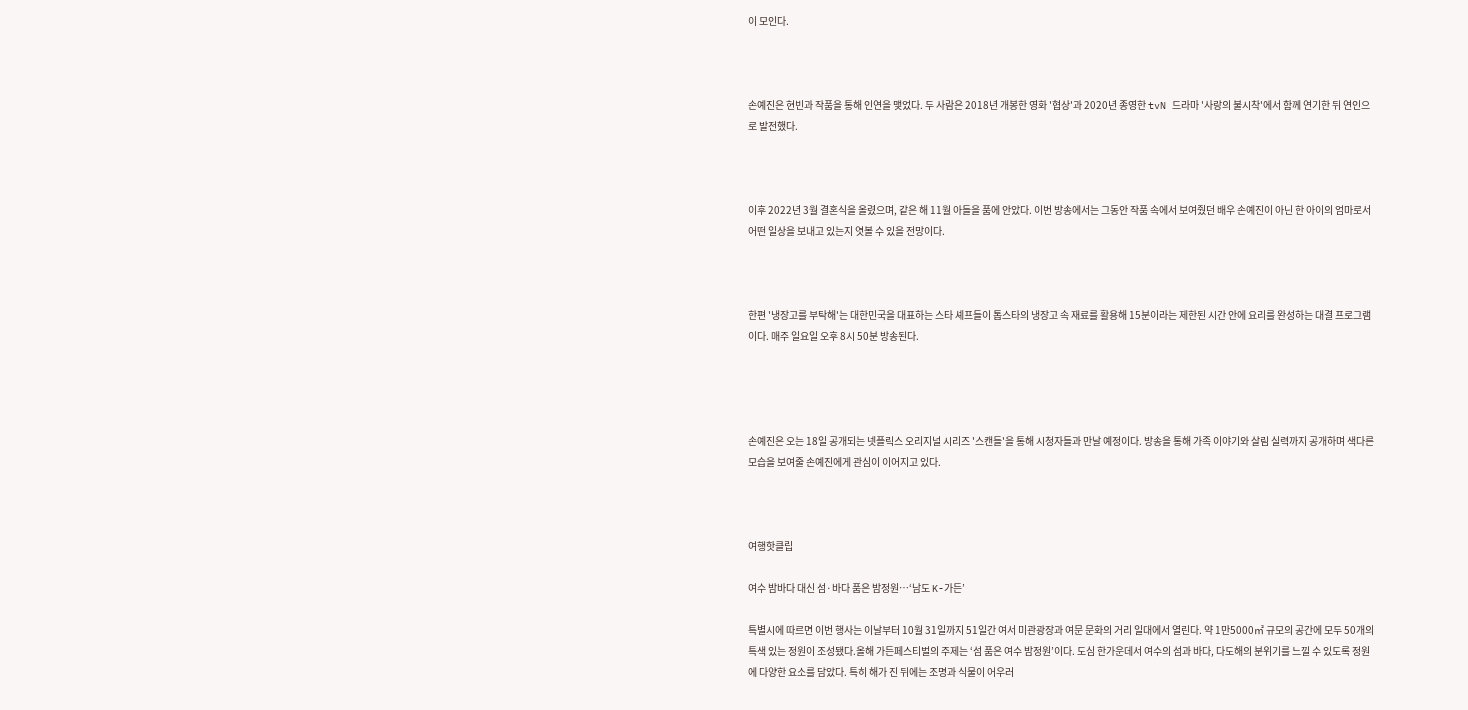이 모인다.



손예진은 현빈과 작품을 통해 인연을 맺었다. 두 사람은 2018년 개봉한 영화 '협상'과 2020년 종영한 tvN 드라마 '사랑의 불시착'에서 함께 연기한 뒤 연인으로 발전했다.



이후 2022년 3월 결혼식을 올렸으며, 같은 해 11월 아들을 품에 안았다. 이번 방송에서는 그동안 작품 속에서 보여줬던 배우 손예진이 아닌 한 아이의 엄마로서 어떤 일상을 보내고 있는지 엿볼 수 있을 전망이다.



한편 '냉장고를 부탁해'는 대한민국을 대표하는 스타 셰프들이 톱스타의 냉장고 속 재료를 활용해 15분이라는 제한된 시간 안에 요리를 완성하는 대결 프로그램이다. 매주 일요일 오후 8시 50분 방송된다.




손예진은 오는 18일 공개되는 넷플릭스 오리지널 시리즈 '스캔들'을 통해 시청자들과 만날 예정이다. 방송을 통해 가족 이야기와 살림 실력까지 공개하며 색다른 모습을 보여줄 손예진에게 관심이 이어지고 있다.



여행핫클립

여수 밤바다 대신 섬·바다 품은 밤정원…‘남도 K-가든’

특별시에 따르면 이번 행사는 이날부터 10월 31일까지 51일간 여서 미관광장과 여문 문화의 거리 일대에서 열린다. 약 1만5000㎡ 규모의 공간에 모두 50개의 특색 있는 정원이 조성됐다.올해 가든페스티벌의 주제는 ‘섬 품은 여수 밤정원’이다. 도심 한가운데서 여수의 섬과 바다, 다도해의 분위기를 느낄 수 있도록 정원에 다양한 요소를 담았다. 특히 해가 진 뒤에는 조명과 식물이 어우러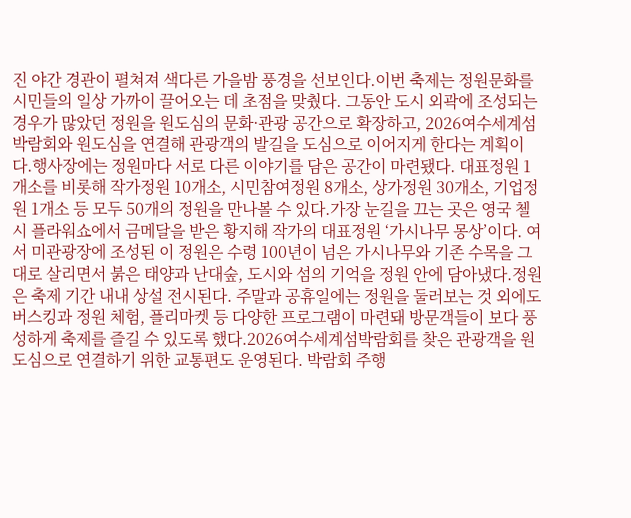진 야간 경관이 펼쳐져 색다른 가을밤 풍경을 선보인다.이번 축제는 정원문화를 시민들의 일상 가까이 끌어오는 데 초점을 맞췄다. 그동안 도시 외곽에 조성되는 경우가 많았던 정원을 원도심의 문화·관광 공간으로 확장하고, 2026여수세계섬박람회와 원도심을 연결해 관광객의 발길을 도심으로 이어지게 한다는 계획이다.행사장에는 정원마다 서로 다른 이야기를 담은 공간이 마련됐다. 대표정원 1개소를 비롯해 작가정원 10개소, 시민참여정원 8개소, 상가정원 30개소, 기업정원 1개소 등 모두 50개의 정원을 만나볼 수 있다.가장 눈길을 끄는 곳은 영국 첼시 플라워쇼에서 금메달을 받은 황지해 작가의 대표정원 ‘가시나무 몽상’이다. 여서 미관광장에 조성된 이 정원은 수령 100년이 넘은 가시나무와 기존 수목을 그대로 살리면서 붉은 태양과 난대숲, 도시와 섬의 기억을 정원 안에 담아냈다.정원은 축제 기간 내내 상설 전시된다. 주말과 공휴일에는 정원을 둘러보는 것 외에도 버스킹과 정원 체험, 플리마켓 등 다양한 프로그램이 마련돼 방문객들이 보다 풍성하게 축제를 즐길 수 있도록 했다.2026여수세계섬박람회를 찾은 관광객을 원도심으로 연결하기 위한 교통편도 운영된다. 박람회 주행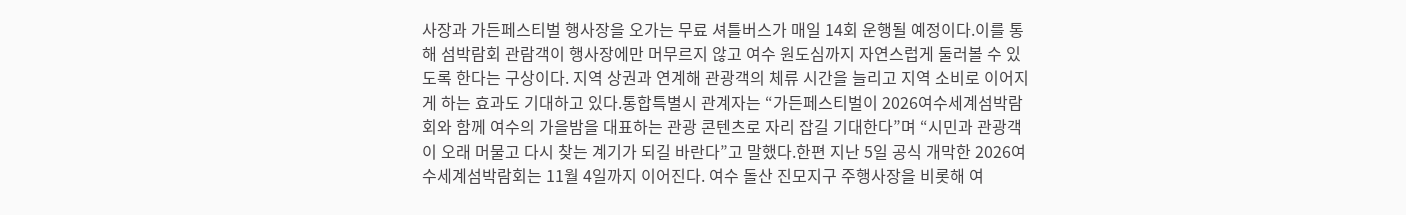사장과 가든페스티벌 행사장을 오가는 무료 셔틀버스가 매일 14회 운행될 예정이다.이를 통해 섬박람회 관람객이 행사장에만 머무르지 않고 여수 원도심까지 자연스럽게 둘러볼 수 있도록 한다는 구상이다. 지역 상권과 연계해 관광객의 체류 시간을 늘리고 지역 소비로 이어지게 하는 효과도 기대하고 있다.통합특별시 관계자는 “가든페스티벌이 2026여수세계섬박람회와 함께 여수의 가을밤을 대표하는 관광 콘텐츠로 자리 잡길 기대한다”며 “시민과 관광객이 오래 머물고 다시 찾는 계기가 되길 바란다”고 말했다.한편 지난 5일 공식 개막한 2026여수세계섬박람회는 11월 4일까지 이어진다. 여수 돌산 진모지구 주행사장을 비롯해 여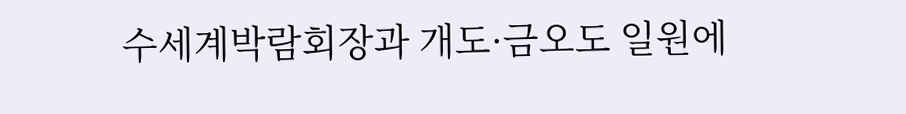수세계박람회장과 개도·금오도 일원에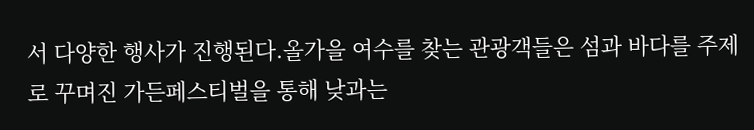서 다양한 행사가 진행된다.올가을 여수를 찾는 관광객들은 섬과 바다를 주제로 꾸며진 가든페스티벌을 통해 낮과는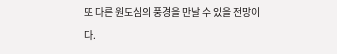또 다른 원도심의 풍경을 만날 수 있을 전망이다.